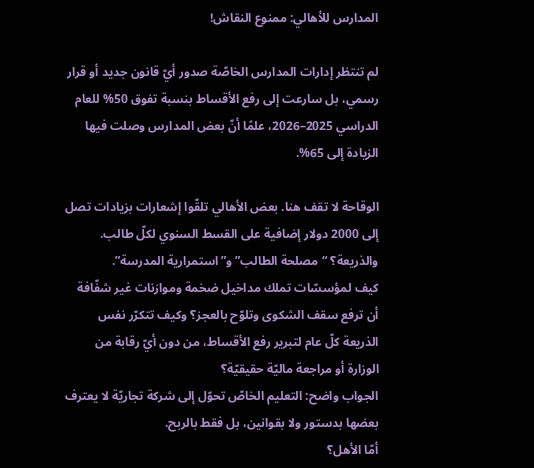المدارس للأهالي: ممنوع النقاش!

لم تنتظر إدارات المدارس الخاصّة صدور أيّ قانون جديد أو قرار رسمي، بل سارعت إلى رفع الأقساط بنسبة تفوق 50% للعام الدراسي 2025–2026، علمًا أنّ بعض المدارس وصلت فيها الزيادة إلى 65%.

الوقاحة لا تقف هنا. بعض الأهالي تلقّوا إشعارات بزيادات تصل إلى 2000 دولار إضافية على القسط السنوي لكلّ طالب. والذريعة؟ “مصلحة الطالب” و”استمرارية المدرسة”.
كيف لمؤسسّات تملك مداخيل ضخمة وموازنات غير شفّافة أن ترفع سقف الشكوى وتلوّح بالعجز؟ وكيف تتكرّر نفس الذريعة كلّ عام لتبرير رفع الأقساط، من دون أيّ رقابة من الوزارة أو مراجعة ماليّة حقيقيّة؟
الجواب واضح: التعليم الخاصّ تحوّل إلى شركة تجاريّة لا يعترف بعضها بدستور ولا بقوانين، بل فقط بالربح.
أمّا الأهل؟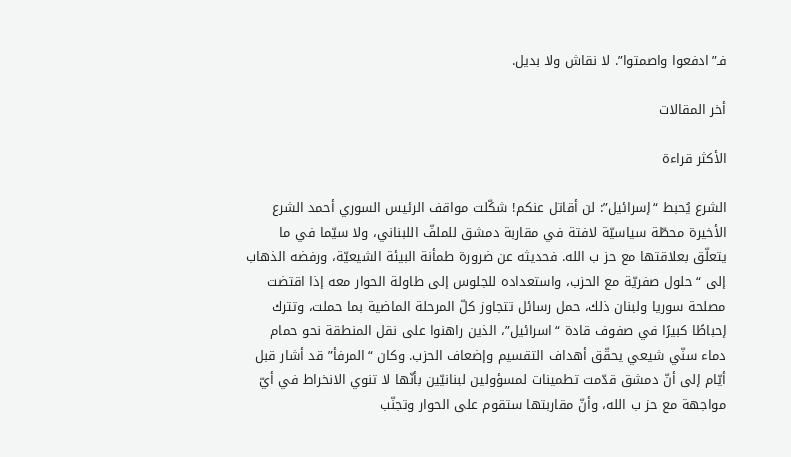فـ”ادفعوا واصمتوا”. لا نقاش ولا بديل.

أخر المقالات

الأكثر قراءة

الشرع يُحبط “إسرائيل”: لن أقاتل عنكم! شكّلت مواقف الرئيس السوري أحمد الشرع الأخيرة محطّة سياسيّة لافتة في مقاربة دمشق للملفّ اللبناني، ولا سيّما في ما يتعلّق بعلاقتها مع حز ب الله. فحديثه عن ضرورة طمأنة البيئة الشيعيّة، ورفضه الذهاب إلى “حلول صفريّة مع الحزب، واستعداده للجلوس إلى طاولة الحوار معه إذا اقتضت مصلحة سوريا ولبنان ذلك، حمل رسائل تتجاوز كلّ المرحلة الماضية بما حملت، وتترك إحباطًا كبيرًا في صفوف قادة “اسرائيل”، الذين راهنوا على نقل المنطقة نحو حمام دماء سنّي شيعي يحقّق أهداف التقسيم وإضعاف الحزب. وكان “المرفأ” قد أشار قبل أيّام إلى أنّ دمشق قدّمت تطمينات لمسؤولين لبنانيّين بأنّها لا تنوي الانخراط في أيّ مواجهة مع حز ب الله، وأنّ مقاربتها ستقوم على الحوار وتجنّب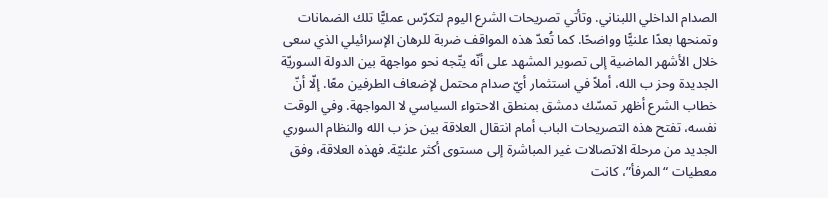الصدام الداخلي اللبناني. وتأتي تصريحات الشرع اليوم لتكرّس عمليًّا تلك الضمانات وتمنحها بعدًا علنيًّا وواضحًا. كما تُعدّ هذه المواقف ضربة للرهان الإسرائيلي الذي سعى خلال الأشهر الماضية إلى تصوير المشهد على أنّه يتّجه نحو مواجهة بين الدولة السوريّة الجديدة وحز ب الله، أملاً في استثمار أيّ صدام محتمل لإضعاف الطرفين معًا. إلّا أنّ خطاب الشرع أظهر تمسّك دمشق بمنطق الاحتواء السياسي لا المواجهة. وفي الوقت نفسه، تفتح هذه التصريحات الباب أمام انتقال العلاقة بين حز ب الله والنظام السوري الجديد من مرحلة الاتصالات غير المباشرة إلى مستوى أكثر علنيّة. فهذه العلاقة، وفق معطيات “المرفأ”، كانت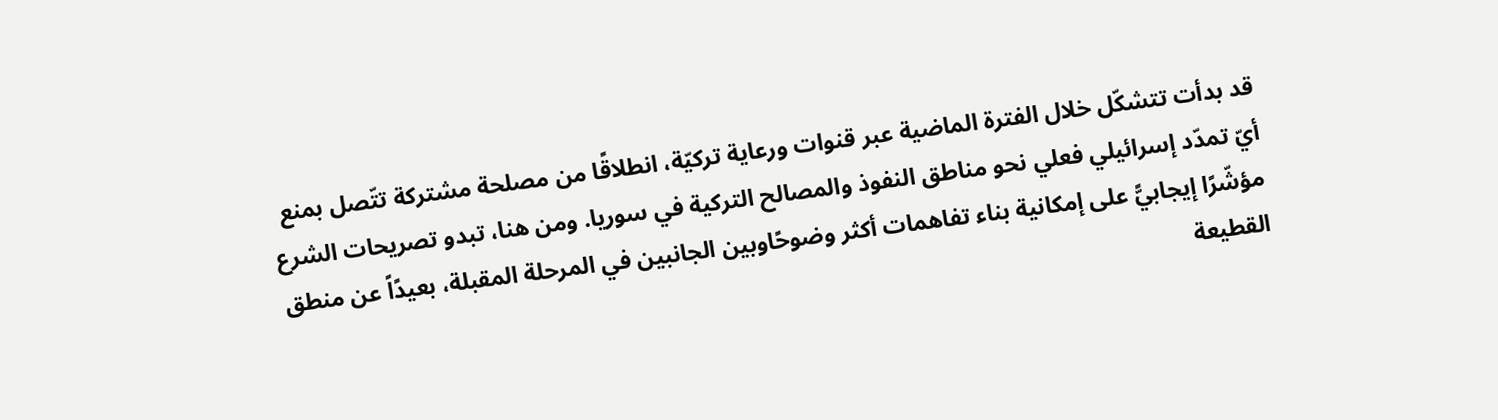قد بدأت تتشكّل خلال الفترة الماضية عبر قنوات ورعاية تركيّة، انطلاقًا من مصلحة مشتركة تتّصل بمنع أيّ تمدّد إسرائيلي فعلي نحو مناطق النفوذ والمصالح التركية في سوريا. ومن هنا، تبدو تصريحات الشرع مؤشّرًا إيجابيًّ على إمكانية بناء تفاهمات أكثر وضوحًاوبين الجانبين في المرحلة المقبلة، بعيدًاً عن منطق القطيعة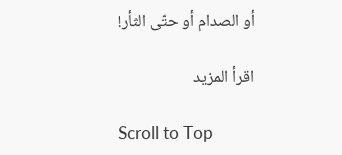أو الصدام أو حتّى الثأر!

اقرأ المزيد

Scroll to Top